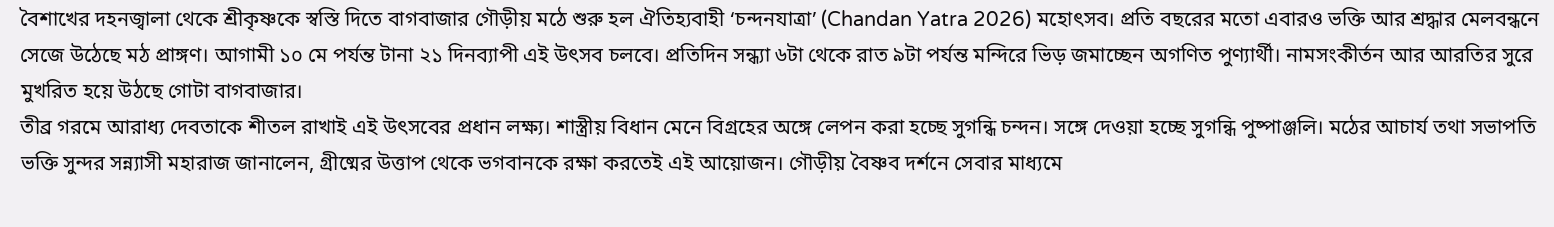বৈশাখের দহনজ্বালা থেকে শ্রীকৃষ্ণকে স্বস্তি দিতে বাগবাজার গৌড়ীয় মঠে শুরু হল ঐতিহ্যবাহী ‘চন্দনযাত্রা’ (Chandan Yatra 2026) মহোৎসব। প্রতি বছরের মতো এবারও ভক্তি আর শ্রদ্ধার মেলবন্ধনে সেজে উঠেছে মঠ প্রাঙ্গণ। আগামী ১০ মে পর্যন্ত টানা ২১ দিনব্যাপী এই উৎসব চলবে। প্রতিদিন সন্ধ্যা ৬টা থেকে রাত ৯টা পর্যন্ত মন্দিরে ভিড় জমাচ্ছেন অগণিত পুণ্যার্থী। নামসংকীর্তন আর আরতির সুরে মুখরিত হয়ে উঠছে গোটা বাগবাজার।
তীব্র গরমে আরাধ্য দেবতাকে শীতল রাখাই এই উৎসবের প্রধান লক্ষ্য। শাস্ত্রীয় বিধান মেনে বিগ্রহের অঙ্গে লেপন করা হচ্ছে সুগন্ধি চন্দন। সঙ্গে দেওয়া হচ্ছে সুগন্ধি পুষ্পাঞ্জলি। মঠের আচার্য তথা সভাপতি ভক্তি সুন্দর সন্ন্যাসী মহারাজ জানালেন, গ্রীষ্মের উত্তাপ থেকে ভগবানকে রক্ষা করতেই এই আয়োজন। গৌড়ীয় বৈষ্ণব দর্শনে সেবার মাধ্যমে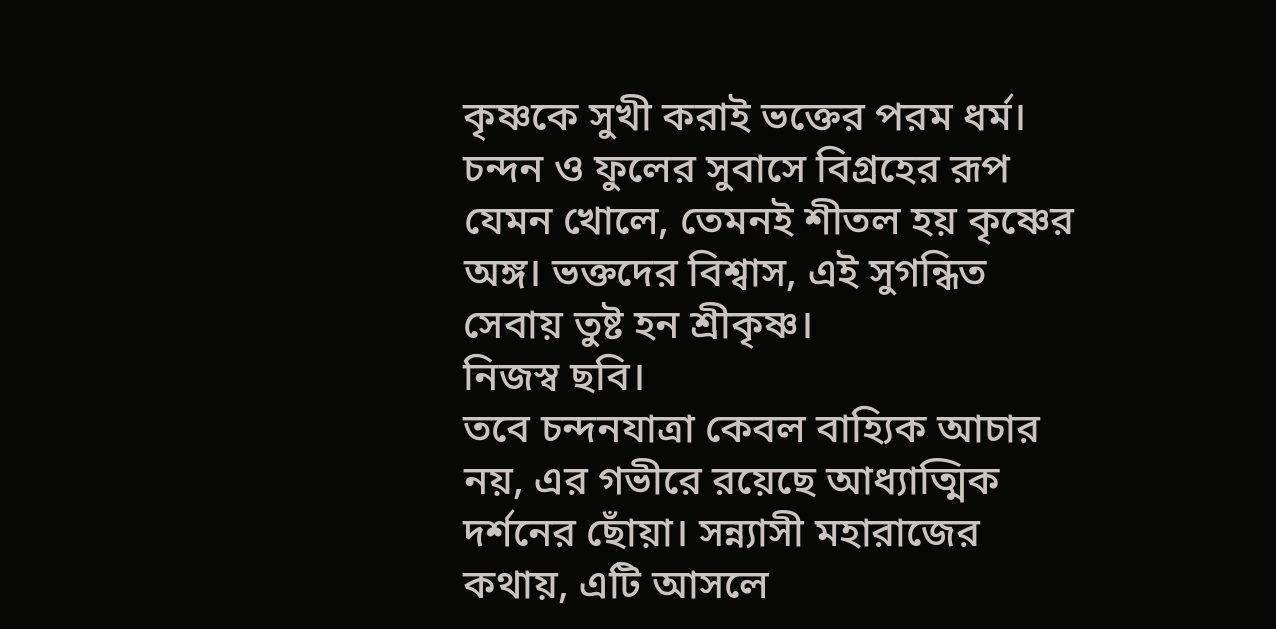কৃষ্ণকে সুখী করাই ভক্তের পরম ধর্ম। চন্দন ও ফুলের সুবাসে বিগ্রহের রূপ যেমন খোলে, তেমনই শীতল হয় কৃষ্ণের অঙ্গ। ভক্তদের বিশ্বাস, এই সুগন্ধিত সেবায় তুষ্ট হন শ্রীকৃষ্ণ।
নিজস্ব ছবি।
তবে চন্দনযাত্রা কেবল বাহ্যিক আচার নয়, এর গভীরে রয়েছে আধ্যাত্মিক দর্শনের ছোঁয়া। সন্ন্যাসী মহারাজের কথায়, এটি আসলে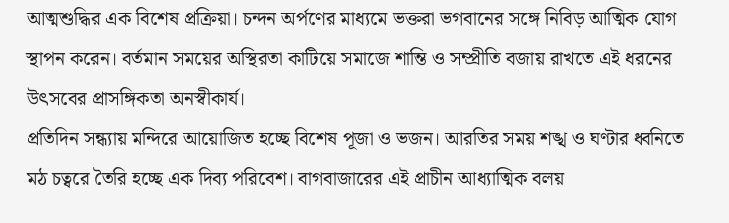আত্মশুদ্ধির এক বিশেষ প্রক্রিয়া। চন্দন অর্পণের মাধ্যমে ভক্তরা ভগবানের সঙ্গে নিবিড় আত্মিক যোগ স্থাপন করেন। বর্তমান সময়ের অস্থিরতা কাটিয়ে সমাজে শান্তি ও সম্প্রীতি বজায় রাখতে এই ধরনের উৎসবের প্রাসঙ্গিকতা অনস্বীকার্য।
প্রতিদিন সন্ধ্যায় মন্দিরে আয়োজিত হচ্ছে বিশেষ পূজা ও ভজন। আরতির সময় শঙ্খ ও ঘণ্টার ধ্বনিতে মঠ চত্বরে তৈরি হচ্ছে এক দিব্য পরিবেশ। বাগবাজারের এই প্রাচীন আধ্যাত্মিক বলয়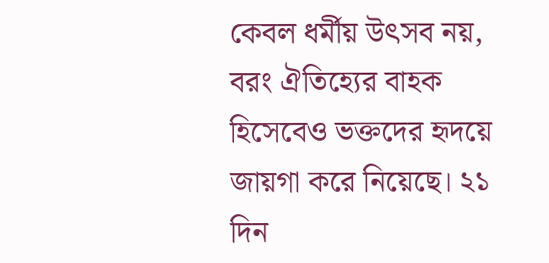কেবল ধর্মীয় উৎসব নয়, বরং ঐতিহ্যের বাহক হিসেবেও ভক্তদের হৃদয়ে জায়গা করে নিয়েছে। ২১ দিন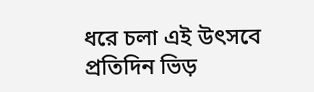ধরে চলা এই উৎসবে প্রতিদিন ভিড়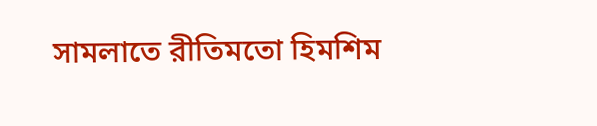সামলাতে রীতিমতো হিমশিম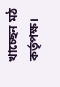খাচ্ছেন মঠ কর্তৃপক্ষ।